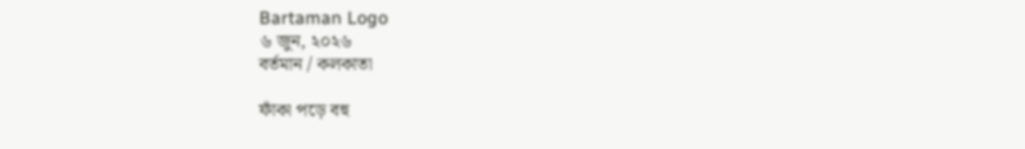Bartaman Logo
৬ জুন, ২০২৬
বর্তমান / কলকাতা

ফাঁকা পড়ে বহু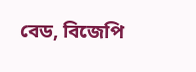বেড, বিজেপি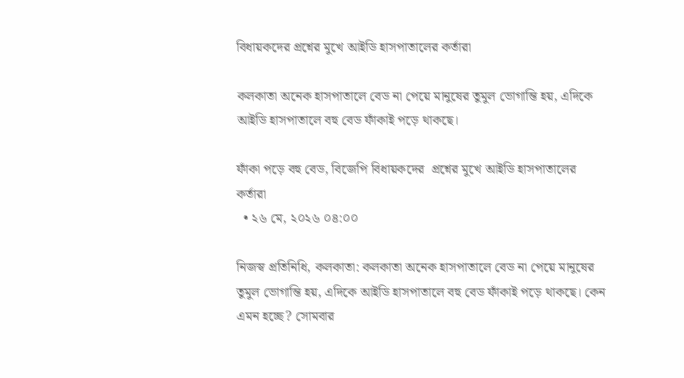বিধায়কদের প্রশ্নের মুখে আইডি হাসপাতালের কর্তারা

কলকাতা অনেক হাসপাতালে বেড না পেয়ে মানুষের তুমুল ভোগান্তি হয়, এদিকে আইডি হাসপাতালে বহু বেড ফাঁকাই পড়ে থাকছে।

ফাঁকা পড়ে বহু বেড, বিজেপি বিধায়কদের  প্রশ্নের মুখে আইডি হাসপাতালের কর্তারা
  • ২৬ মে, ২০২৬ ০৪:০০

নিজস্ব প্রতিনিধি, কলকাতা: কলকাতা অনেক হাসপাতালে বেড না পেয়ে মানুষের তুমুল ভোগান্তি হয়, এদিকে আইডি হাসপাতালে বহু বেড ফাঁকাই পড়ে থাকছে। কেন এমন হচ্ছে? সোমবার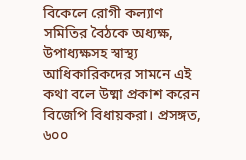বিকেলে রোগী কল্যাণ সমিতির বৈঠকে অধ্যক্ষ, উপাধ্যক্ষসহ স্বাস্থ্য আধিকারিকদের সামনে এই কথা বলে উষ্মা প্রকাশ করেন বিজেপি বিধায়করা। প্রসঙ্গত, ৬০০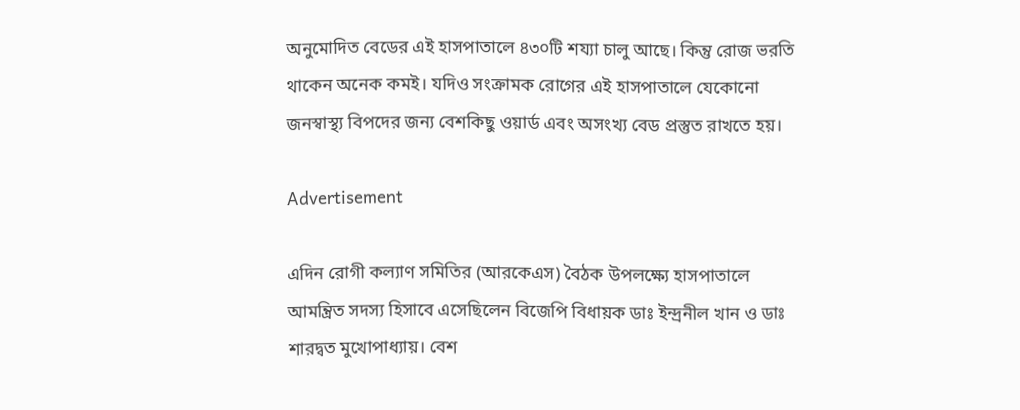অনুমোদিত বেডের এই হাসপাতালে ৪৩০টি শয্যা চালু আছে। কিন্তু রোজ ভরতি থাকেন অনেক কমই। যদিও সংক্রামক রোগের এই হাসপাতালে যেকোনো জনস্বাস্থ্য বিপদের জন্য বেশকিছু ওয়ার্ড এবং অসংখ্য বেড প্রস্তুত রাখতে হয়।

Advertisement

এদিন রোগী কল্যাণ সমিতির (আরকেএস) বৈঠক উপলক্ষ্যে হাসপাতালে আমন্ত্রিত সদস্য হিসাবে এসেছিলেন বিজেপি বিধায়ক ডাঃ ইন্দ্রনীল খান ও ডাঃ শারদ্বত মুখোপাধ্যায়। বেশ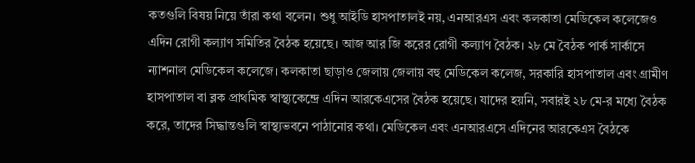কতগুলি বিষয় নিয়ে তাঁরা কথা বলেন। শুধু আইডি হাসপাতালই নয়, এনআরএস এবং কলকাতা মেডিকেল কলেজেও এদিন রোগী কল্যাণ সমিতির বৈঠক হয়েছে। আজ আর জি করের রোগী কল্যাণ বৈঠক। ২৮ মে বৈঠক পার্ক সার্কাসে ন্যাশনাল মেডিকেল কলেজে। কলকাতা ছাড়াও জেলায় জেলায় বহু মেডিকেল কলেজ, সরকারি হাসপাতাল এবং গ্রামীণ হাসপাতাল বা ব্লক প্রাথমিক স্বাস্থ্যকেন্দ্রে এদিন আরকেএসের বৈঠক হয়েছে। যাদের হয়নি, সবারই ২৮ মে-র মধ্যে বৈঠক করে, তাদের সিদ্ধান্তগুলি স্বাস্থ্যভবনে পাঠানোর কথা। মেডিকেল এবং এনআরএসে এদিনের আরকেএস বৈঠকে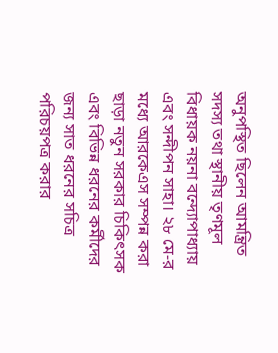অনুপস্থিত ছিলেন আমন্ত্রিত সদস্য তথা স্থানীয় তৃণমূল বিধায়ক নয়না বন্দ্যোপাধ্যায় এবং সন্দীপন সাহা। ২৮ মে-র মধ্যে আরকেএস সম্পন্ন করা ছাড়া নতুন সরকার চিকিৎসক এবং বিভিন্ন ধরনের কর্মীদের জন্য সাত ধরনের সচিত্র পরিচয়পত্র করার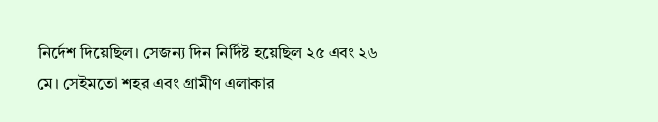নির্দেশ দিয়েছিল। সেজন্য দিন নির্দিষ্ট হয়েছিল ২৫ এবং ২৬ মে। সেইমতো শহর এবং গ্রামীণ এলাকার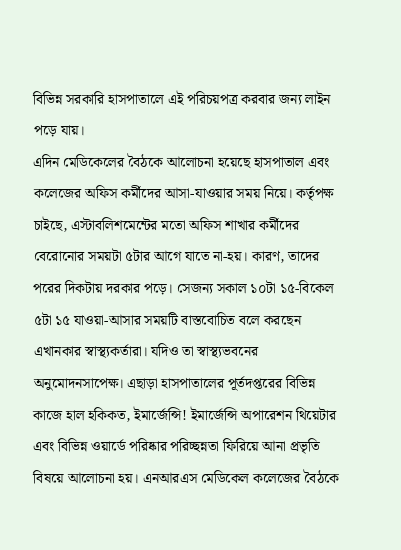বিভিন্ন সরকারি হাসপাতালে এই পরিচয়পত্র করবার জন্য লাইন পড়ে যায়।
এদিন মেডিকেলের বৈঠকে আলোচনা হয়েছে হাসপাতাল এবং কলেজের অফিস কর্মীদের আসা-যাওয়ার সময় নিয়ে। কর্তৃপক্ষ চাইছে, এস্টাবলিশমেন্টের মতো অফিস শাখার কর্মীদের বেরোনোর সময়টা ৫টার আগে যাতে না-হয়। কারণ, তাদের পরের দিকটায় দরকার পড়ে। সেজন্য সকাল ১০টা ১৫-বিকেল ৫টা ১৫ যাওয়া-আসার সময়টি বাস্তবোচিত বলে করছেন এখানকার স্বাস্থ্যকর্তারা। যদিও তা স্বাস্থ্যভবনের অনুমোদনসাপেক্ষ। এছাড়া হাসপাতালের পূর্তদপ্তরের বিভিন্ন কাজে হাল হকিকত, ইমার্জেন্সি! ইমার্জেন্সি অপারেশন থিয়েটার এবং বিভিন্ন ওয়ার্ডে পরিষ্কার পরিচ্ছন্নতা ফিরিয়ে আনা প্রভৃতি বিষয়ে আলোচনা হয়। এনআরএস মেডিকেল কলেজের বৈঠকে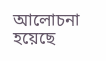আলোচনা হয়েছে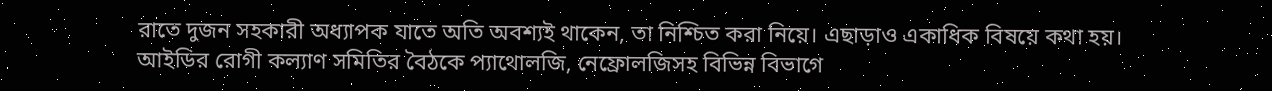রাতে দুজন সহকারী অধ্যাপক যাতে অতি অবশ্যই থাকেন, তা নিশ্চিত করা নিয়ে। এছাড়াও একাধিক বিষয়ে কথা হয়।
আইডির রোগী কল্যাণ সমিতির বৈঠকে প্যাথোলজি, নেফ্রোলজিসহ বিভিন্ন বিভাগে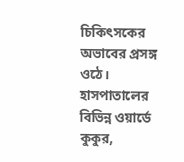চিকিৎসকের অভাবের প্রসঙ্গ ওঠে। হাসপাতালের বিভিন্ন ওয়ার্ডে কুকুর,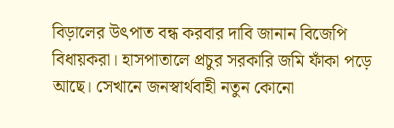বিড়ালের উৎপাত বন্ধ করবার দাবি জানান বিজেপি বিধায়করা। হাসপাতালে প্রচুর সরকারি জমি ফাঁকা পড়ে আছে। সেখানে জনস্বার্থবাহী নতুন কোনো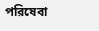পরিষেবা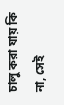চালু করা যায় কি না, সেই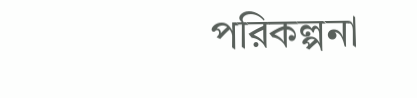পরিকল্পনা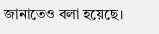জানাতেও বলা হয়েছে।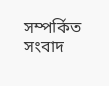সম্পর্কিত সংবাদ